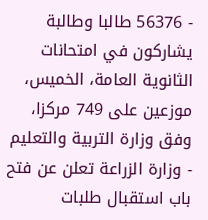- 56376 طالبا وطالبة يشاركون في امتحانات الثانوية العامة، الخميس، موزعين على 749 مركزا، وفق وزارة التربية والتعليم
- وزارة الزراعة تعلن عن فتح باب استقبال طلبات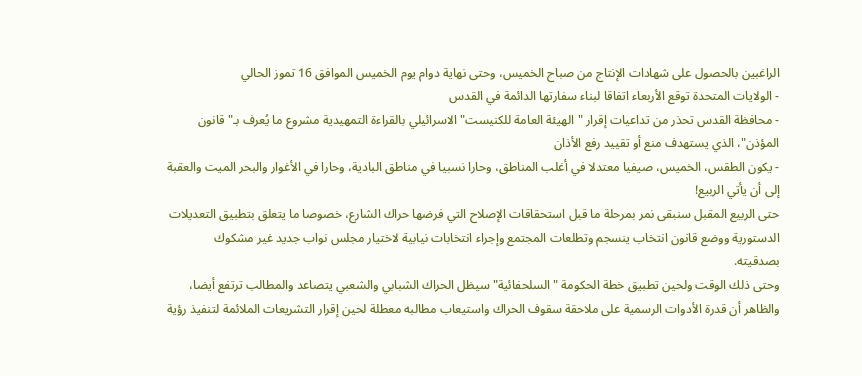الراغبين بالحصول على شهادات الإنتاج من صباح الخميس، وحتى نهاية دوام يوم الخميس الموافق 16 تموز الحالي
- الولايات المتحدة توقع الأربعاء اتفاقا لبناء سفارتها الدائمة في القدس
- محافظة القدس تحذر من تداعيات إقرار "الهيئة العامة للكنيست" الاسرائيلي بالقراءة التمهيدية مشروع ما يُعرف بـ"قانون المؤذن"، الذي يستهدف منع أو تقييد رفع الأذان
- يكون الطقس، الخميس، صيفيا معتدلا في أغلب المناطق، وحارا نسبيا في مناطق البادية، وحارا في الأغوار والبحر الميت والعقبة
إلى أن يأتي الربيع!
حتى الربيع المقبل سنبقى نمر بمرحلة ما قبل استحقاقات الإصلاح التي فرضها حراك الشارع، خصوصا ما يتعلق بتطبيق التعديلات الدستورية ووضع قانون انتخاب ينسجم وتطلعات المجتمع وإجراء انتخابات نيابية لاختيار مجلس نواب جديد غير مشكوك بصدقيته.
وحتى ذلك الوقت ولحين تطبيق خطة الحكومة "السلحفائية" سيظل الحراك الشبابي والشعبي يتصاعد والمطالب ترتفع أيضا، والظاهر أن قدرة الأدوات الرسمية على ملاحقة سقوف الحراك واستيعاب مطالبه معطلة لحين إقرار التشريعات الملائمة لتنفيذ رؤية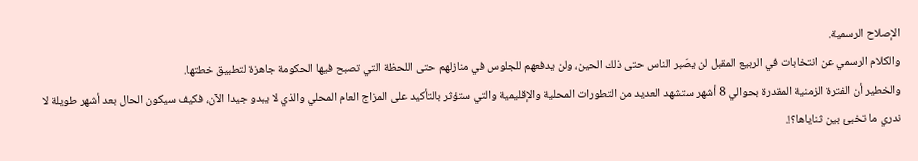الإصلاح الرسمية.
والكلام الرسمي عن انتخابات في الربيع المقبل لن يصّبر الناس حتى ذلك الحين، ولن يدفعهم للجلوس في منازلهم حتى اللحظة التي تصبح فيها الحكومة جاهزة لتطبيق خطتها.
والخطير أن الفترة الزمنية المقدرة بحوالي 8 أشهر ستشهد العديد من التطورات المحلية والإقليمية والتي ستؤثر بالتأكيد على المزاج العام المحلي والذي لا يبدو جيدا الآن، فكيف سيكون الحال بعد أشهر طويلة لا ندري ما تخبئ بين ثناياها؟!.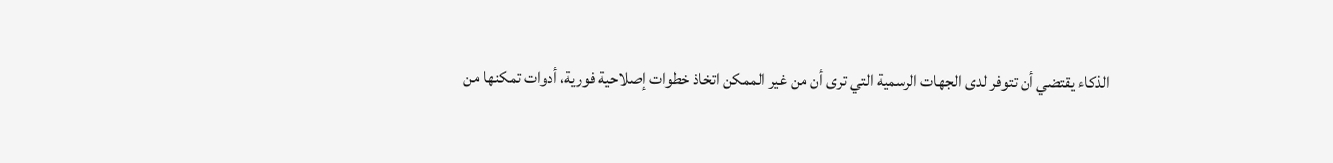الذكاء يقتضي أن تتوفر لدى الجهات الرسمية التي ترى أن من غير الممكن اتخاذ خطوات إصلاحية فورية، أدوات تمكنها من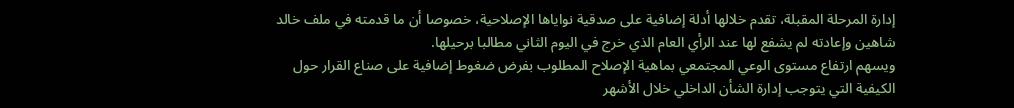إدارة المرحلة المقبلة، تقدم خلالها أدلة إضافية على صدقية نواياها الإصلاحية، خصوصا أن ما قدمته في ملف خالد شاهين وإعادته لم يشفع لها عند الرأي العام الذي خرج في اليوم الثاني مطالبا برحيلها.
ويسهم ارتفاع مستوى الوعي المجتمعي بماهية الإصلاح المطلوب بفرض ضغوط إضافية على صناع القرار حول الكيفية التي يتوجب إدارة الشأن الداخلي خلال الأشهر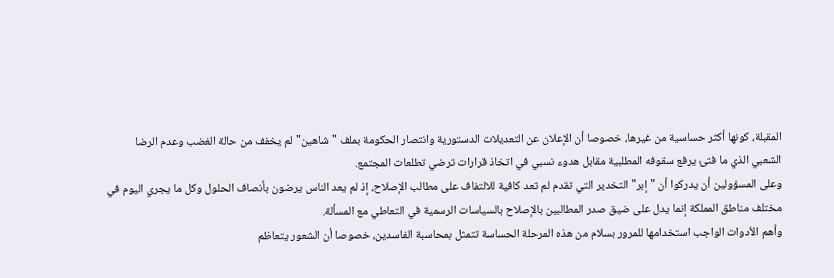المقبلة، كونها أكثر حساسية من غيرها، خصوصا أن الإعلان عن التعديلات الدستورية وانتصار الحكومة بملف "شاهين" لم يخفف من حالة الغضب وعدم الرضا الشعبي الذي ما فتئ يرفع سقوفه المطلبية مقابل هدوء نسبي في اتخاذ قرارات ترضي تطلعات المجتمع.
وعلى المسؤولين أن يدركوا أن "إبر" التخدير التي تقدم لم تعد كافية للالتفاف على مطالب الإصلاح، إذ لم يعد الناس يرضون بأنصاف الحلول وكل ما يجري اليوم في مختلف مناطق المملكة إنما يدل على ضيق صدر المطالبين بالإصلاح بالسياسات الرسمية في التعاطي مع المسألة.
وأهم الأدوات الواجب استخدامها للمرور بسلام من هذه المرحلة الحساسة تتمثل بمحاسبة الفاسدين، خصوصا أن الشعور يتعاظم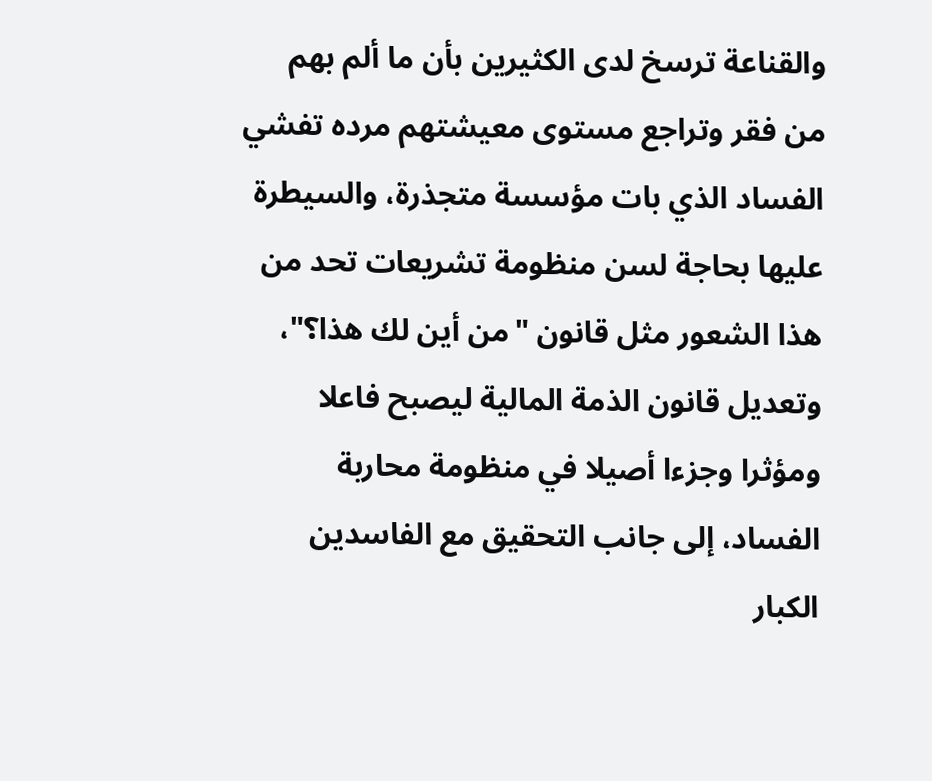والقناعة ترسخ لدى الكثيرين بأن ما ألم بهم من فقر وتراجع مستوى معيشتهم مرده تفشي الفساد الذي بات مؤسسة متجذرة، والسيطرة عليها بحاجة لسن منظومة تشريعات تحد من هذا الشعور مثل قانون "من أين لك هذا؟"، وتعديل قانون الذمة المالية ليصبح فاعلا ومؤثرا وجزءا أصيلا في منظومة محاربة الفساد، إلى جانب التحقيق مع الفاسدين الكبار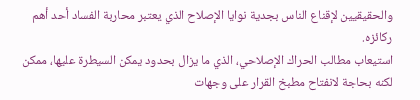والحقيقيين لإقناع الناس بجدية نوايا الإصلاح الذي يعتبر محاربة الفساد أحد أهم ركائزه.
استيعاب مطالب الحراك الإصلاحي، الذي ما يزال بحدود يمكن السيطرة عليها، ممكن لكنه بحاجة لانفتاح مطبخ القرار على وجهات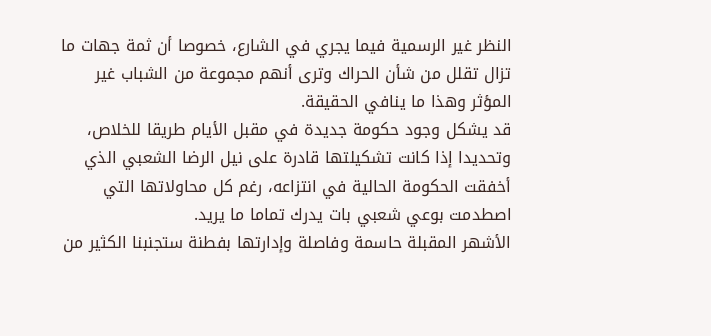النظر غير الرسمية فيما يجري في الشارع، خصوصا أن ثمة جهات ما تزال تقلل من شأن الحراك وترى أنهم مجموعة من الشباب غير المؤثر وهذا ما ينافي الحقيقة.
قد يشكل وجود حكومة جديدة في مقبل الأيام طريقا للخلاص، وتحديدا إذا كانت تشكيلتها قادرة على نيل الرضا الشعبي الذي أخفقت الحكومة الحالية في انتزاعه، رغم كل محاولاتها التي اصطدمت بوعي شعبي بات يدرك تماما ما يريد.
الأشهر المقبلة حاسمة وفاصلة وإدارتها بفطنة ستجنبنا الكثير من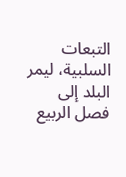التبعات السلبية، ليمر البلد إلى فصل الربيع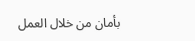بأمان من خلال العمل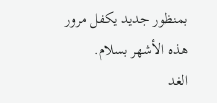بمنظور جديد يكفل مرور هذه الأشهر بسلام.
الغد